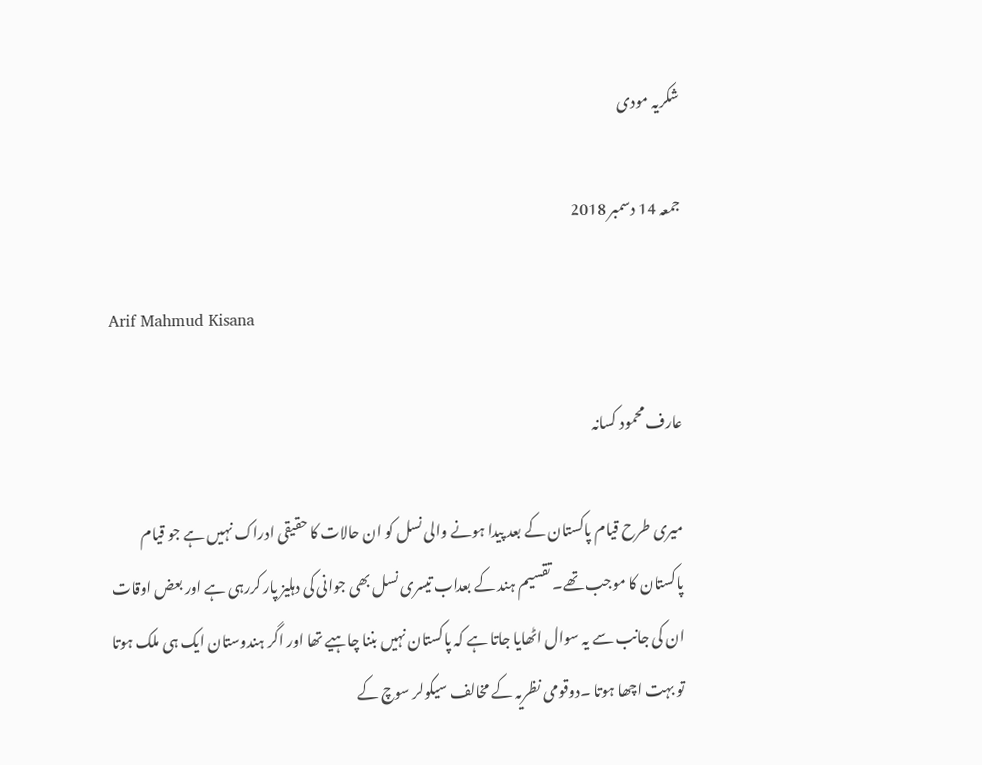شکریہ مودی

جمعہ 14 دسمبر 2018

Arif Mahmud Kisana

عارف محمود کسانہ

میری طرح قیام پاکستان کے بعد پیدا ہونے والی نسل کو ان حالات کا حقیقی ادراک نہیں ہے جو قیام پاکستان کا موجب تھے۔ تقسیم ہند کے بعداب تیسری نسل بھی جوانی کی دہلیز پار کررہی ہے اور بعض اوقات ان کی جانب سے یہ سوال اٹھایا جاتا ہے کہ پاکستان نہیں بننا چاہیے تھا اور اگر ہندوستان ایک ہی ملک ہوتا تو بہت اچھا ہوتا ۔دوقومی نظریہ کے مخالف سیکولر سوچ کے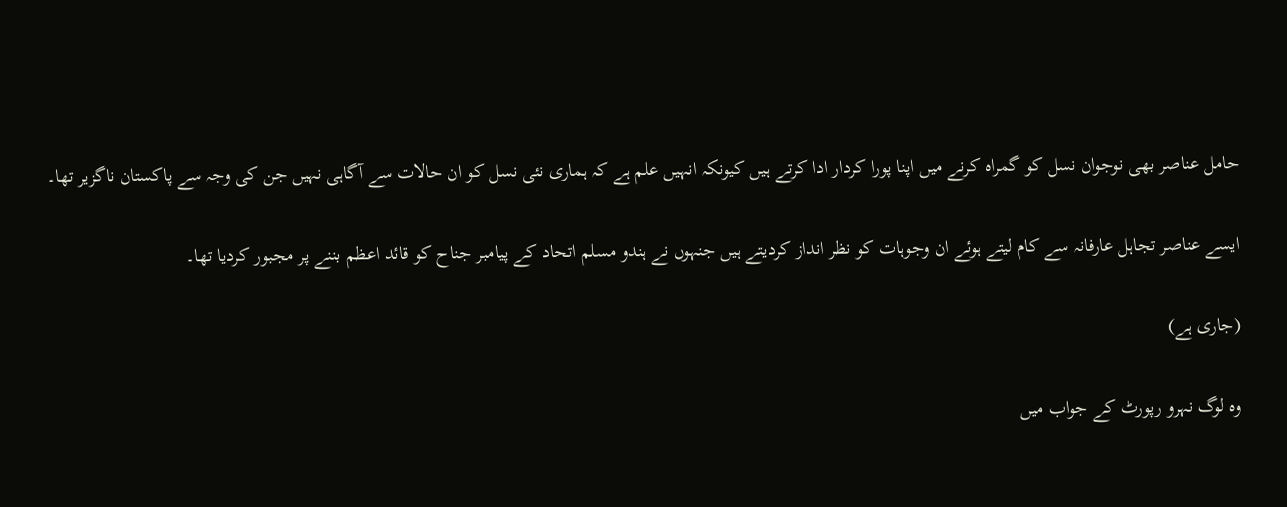حامل عناصر بھی نوجوان نسل کو گمراہ کرنے میں اپنا پورا کردار ادا کرتے ہیں کیونکہ انہیں علم ہے کہ ہماری نئی نسل کو ان حالات سے آگاہی نہیں جن کی وجہ سے پاکستان ناگزیر تھا۔

ایسے عناصر تجاہل عارفانہ سے کام لیتے ہوئے ان وجوہات کو نظر انداز کردیتے ہیں جنہوں نے ہندو مسلم اتحاد کے پیامبر جناح کو قائد اعظم بننے پر مجبور کردیا تھا۔

(جاری ہے)

وہ لوگ نہرو رپورٹ کے جواب میں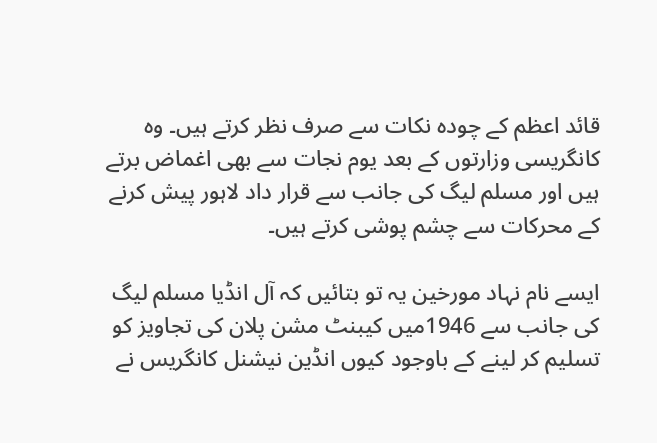قائد اعظم کے چودہ نکات سے صرف نظر کرتے ہیں۔ وہ کانگریسی وزارتوں کے بعد یوم نجات سے بھی اغماض برتے ہیں اور مسلم لیگ کی جانب سے قرار داد لاہور پیش کرنے کے محرکات سے چشم پوشی کرتے ہیں۔

ایسے نام نہاد مورخین یہ تو بتائیں کہ آل انڈیا مسلم لیگ کی جانب سے 1946میں کیبنٹ مشن پلان کی تجاویز کو تسلیم کر لینے کے باوجود کیوں انڈین نیشنل کانگریس نے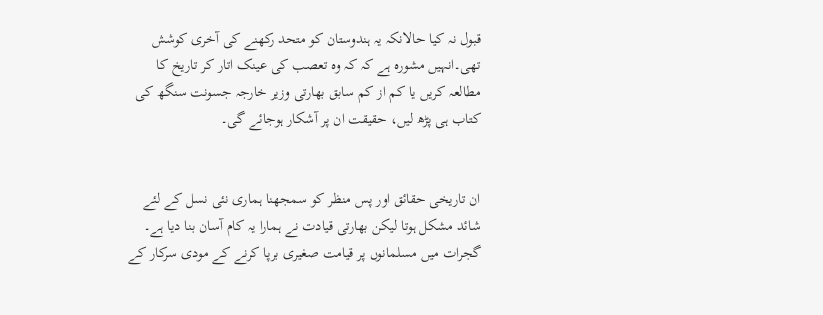قبول نہ کیا حالانکہ یہ ہندوستان کو متحد رکھنے کی آخری کوشش تھی۔انہیں مشورہ ہے کہ کہ وہ تعصب کی عینک اتار کر تاریخ کا مطالعہ کریں یا کم از کم سابق بھارتی وزیر خارجہ جسونت سنگھ کی کتاب ہی پڑھ لیں، حقیقت ان پر آشکار ہوجائے گی۔


ان تاریخی حقائق اور پس منظر کو سمجھنا ہماری نئی نسل کے لئے شائد مشکل ہوتا لیکن بھارتی قیادت نے ہمارا یہ کام آسان بنا دیا ہے۔ گجرات میں مسلمانوں پر قیامت صغیری برپا کرنے کے مودی سرکار کے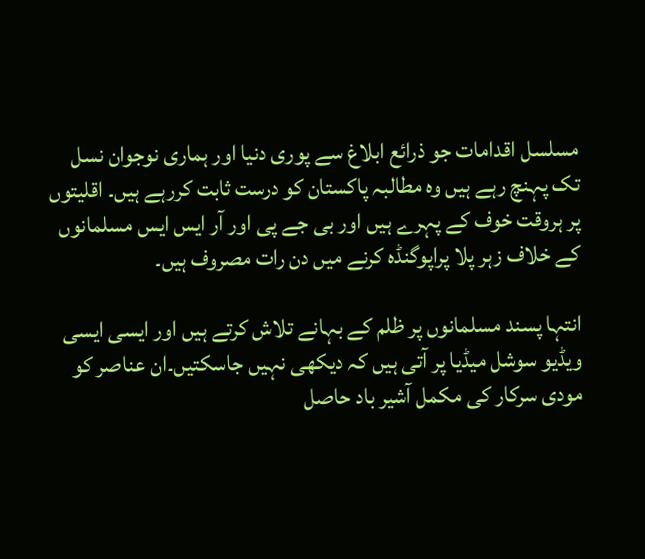مسلسل اقدامات جو ذرائع ابلاغ سے پوری دنیا اور ہماری نوجوان نسل تک پہنچ رہے ہیں وہ مطالبہ پاکستان کو درست ثابت کررہے ہیں۔ اقلیتوں پر ہروقت خوف کے پہرے ہیں اور بی جے پی اور آر ایس ایس مسلمانوں کے خلاف زہر پلا پراپوگنڈہ کرنے میں دن رات مصروف ہیں۔

انتہا پسند مسلمانوں پر ظلم کے بہانے تلاش کرتے ہیں اور ایسی ایسی ویڈیو سوشل میڈیا پر آتی ہیں کہ دیکھی نہیں جاسکتیں۔ان عناصر کو مودی سرکار کی مکمل آشیر باد حاصل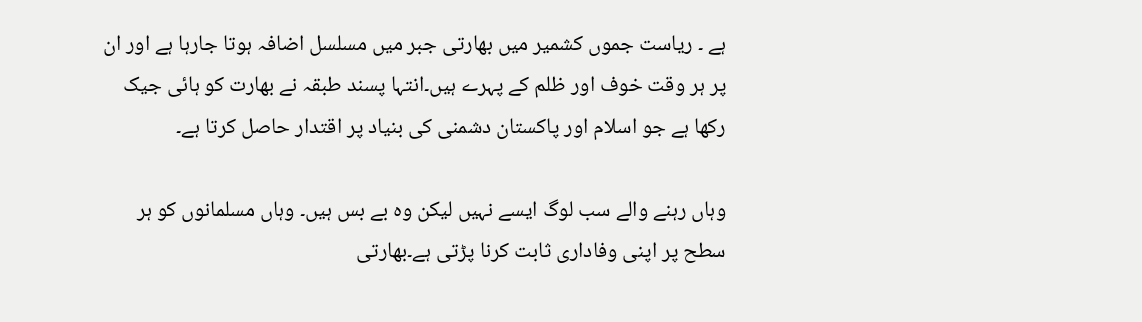ہے ۔ ریاست جموں کشمیر میں بھارتی جبر میں مسلسل اضافہ ہوتا جارہا ہے اور ان پر ہر وقت خوف اور ظلم کے پہرے ہیں۔انتہا پسند طبقہ نے بھارت کو ہائی جیک رکھا ہے جو اسلام اور پاکستان دشمنی کی بنیاد پر اقتدار حاصل کرتا ہے۔

وہاں رہنے والے سب لوگ ایسے نہیں لیکن وہ بے بس ہیں۔ وہاں مسلمانوں کو ہر سطح پر اپنی وفاداری ثابت کرنا پڑتی ہے۔بھارتی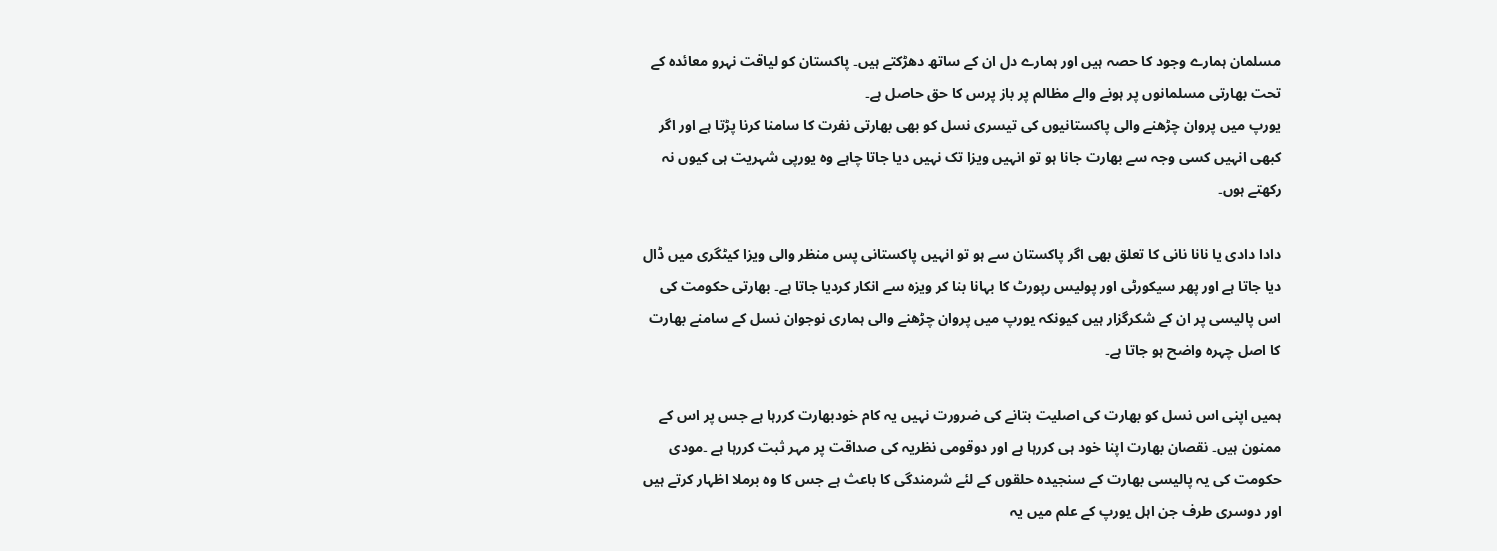مسلمان ہمارے وجود کا حصہ ہیں اور ہمارے دل ان کے ساتھ دھڑکتے ہیں۔ پاکستان کو لیاقت نہرو معائدہ کے تحت بھارتی مسلمانوں پر ہونے والے مظالم پر باز پرس کا حق حاصل ہے۔
یورپ میں پروان چڑھنے والی پاکستانیوں کی تیسری نسل کو بھی بھارتی نفرت کا سامنا کرنا پڑتا ہے اور اگر کبھی انہیں کسی وجہ سے بھارت جانا ہو تو انہیں ویزا تک نہیں دیا جاتا چاہے وہ یورپی شہریت ہی کیوں نہ رکھتے ہوں۔

دادا دادی یا نانا نانی کا تعلق بھی اگر پاکستان سے ہو تو انہیں پاکستانی پس منظر والی ویزا کیٹگری میں ڈال دیا جاتا ہے اور پھر سیکورٹی اور پولیس رپورٹ کا بہانا بنا کر ویزہ سے انکار کردیا جاتا ہے۔ بھارتی حکومت کی اس پالیسی پر ان کے شکرگزار ہیں کیونکہ یورپ میں پروان چڑھنے والی ہماری نوجوان نسل کے سامنے بھارت کا اصل چہرہ واضح ہو جاتا ہے۔

ہمیں اپنی اس نسل کو بھارت کی اصلیت بتانے کی ضرورت نہیں یہ کام خودبھارت کررہا ہے جس پر اس کے ممنون ہیں۔ نقصان بھارت اپنا خود ہی کررہا ہے اور دوقومی نظریہ کی صداقت پر مہر ثبت کررہا ہے ۔مودی حکومت کی یہ پالیسی بھارت کے سنجیدہ حلقوں کے لئے شرمندگی کا باعث ہے جس کا وہ برملا اظہار کرتے ہیں اور دوسری طرف جن اہل یورپ کے علم میں یہ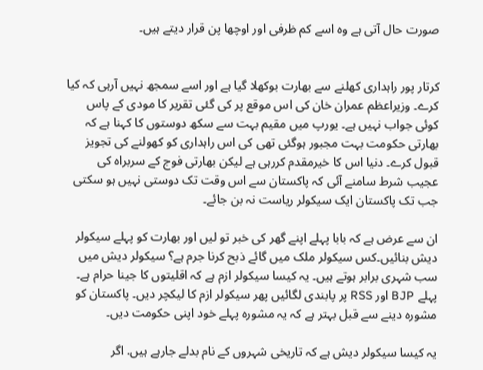صورت حال آتی ہے وہ اسے کم ظرفی اور اوچھا پن قرار دیتے ہیں۔


کرتار پور راہداری کھلنے سے بھارت بوکھلا گیا ہے اور اسے سمجھ نہیں آرہی کہ کیا کرے۔ وزیراعظم عمران خان کی اس موقع پر کی گئی تقریر کا مودی کے پاس کوئی جواب نہیں ہے۔ یورپ میں مقیم بہت سے سکھ دوستوں کا کہنا ہے کہ بھارتی حکومت بہت مجبور ہوگئی تھی کی اس راہداری کو کھولنے کی تجویز قبول کرے۔ دنیا اس کا خیرمقدم کررہی ہے لیکن بھارتی فوج کے سربراہ کی عجیب شرط سامنے آئی کہ پاکستان سے اس وقت تک دوستی نہیں ہو سکتی جب تک پاکستان ایک سیکولر ریاست نہ بن جائے۔

ان سے عرض ہے کہ بابا پہلے اپنے گھر کی خبر تو لیں اور بھارت کو پہلے سیکولر دیش بنائیں۔کس سیکولر ملک میں گائے ذبح کرنا جرم ہے؟ سیکولر دیش میں سب شہری برابر ہوتے ہیں۔ یہ کیسا سیکولر ازم ہے کہ اقلیتوں کا جینا حرام ہے۔ پہلے BJP اور RSS پر پابندی لگائیں پھر سیکولر ازم کا لیکچر دیں۔ پاکستان کو مشورہ دینے سے قبل بہتر ہے کہ یہ مشورہ پہلے خود اپنی حکومت دیں۔

یہ کیسا سیکولر دیش ہے کہ تاریخی شہروں کے نام بدلے جارہے ہیں. اگر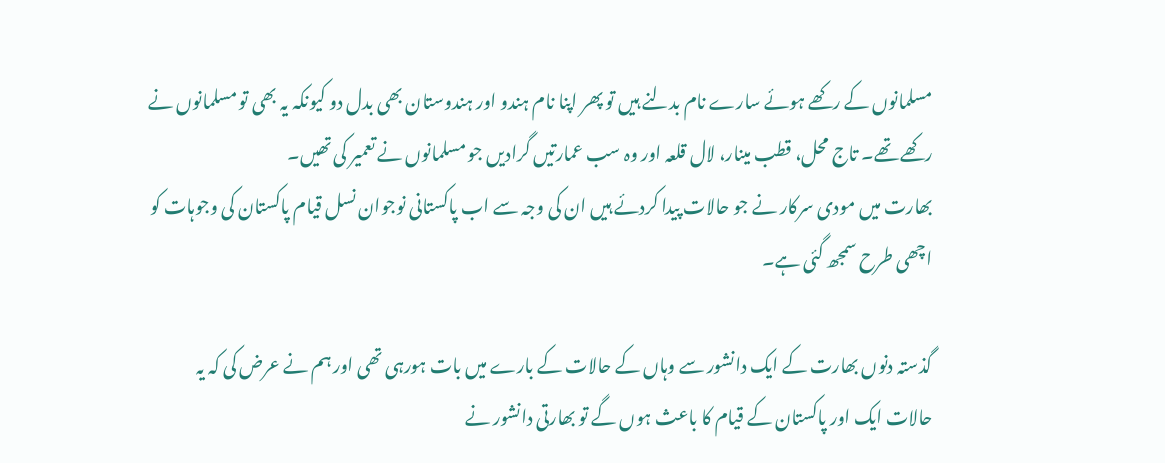مسلمانوں کے رکھے ہوئے سارے نام بدلنے ہیں تو پھر اپنا نام ہندو اور ہندوستان بھی بدل دو کیونکہ یہ بھی تو مسلمانوں نے رکھے تھے۔ تاج محل، قطب مینار، لال قلعہ اور وہ سب عمارتیں گرادیں جو مسلمانوں نے تعمیر کی تھیں۔
بھارت میں مودی سرکار نے جو حالات پیدا کردئے ہیں ان کی وجہ سے اب پاکستانی نوجوان نسل قیام پاکستان کی وجوہات کو اچھی طرح سمجھ گئی ہے۔

گذستہ دنوں بھارت کے ایک دانشور سے وہاں کے حالات کے بارے میں بات ہورہی تھی اور ہم نے عرض کی کہ یہ حالات ایک اور پاکستان کے قیام کا باعث ہوں گے تو بھارتی دانشور نے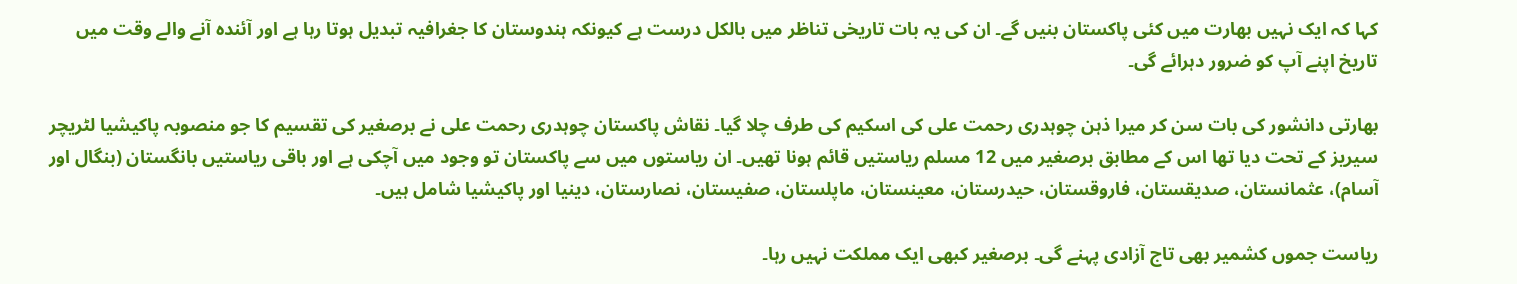کہا کہ ایک نہیں بھارت میں کئی پاکستان بنیں گے۔ ان کی یہ بات تاریخی تناظر میں بالکل درست ہے کیونکہ ہندوستان کا جغرافیہ تبدیل ہوتا رہا ہے اور آئندہ آنے والے وقت میں تاریخ اپنے آپ کو ضرور دہرائے گی۔

بھارتی دانشور کی بات سن کر میرا ذہن چوہدری رحمت علی کی اسکیم کی طرف چلا گیا۔ نقاش پاکستان چوہدری رحمت علی نے برصغیر کی تقسیم کا جو منصوبہ پاکیشیا لٹریچر سیریز کے تحت دیا تھا اس کے مطابق برصغیر میں 12 مسلم ریاستیں قائم ہونا تھیں۔ ان ریاستوں میں سے پاکستان تو وجود میں آچکی ہے اور باقی ریاستیں بانگستان (بنگال اور آسام)، عثمانستان، صدیقستان، فاروقستان، حیدرستان، معینستان، ماپلستان، صفیستان، نصارستان، دینیا اور پاکیشیا شامل ہیں۔

ریاست جموں کشمیر بھی تاج آزادی پہنے گی۔ برصغیر کبھی ایک مملکت نہیں رہا۔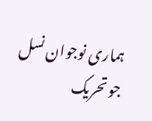ہماری نوجوان نسل جو تحریک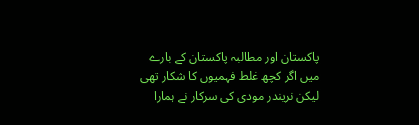پاکستان اور مطالبہ پاکستان کے بارے میں اگر کچھ غلط فہمیوں کا شکار تھی لیکن نریندر مودی کی سرکار نے ہمارا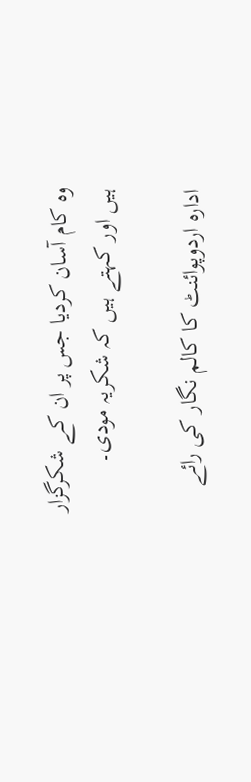وہ کام آسان کردیا جس پر ان کے شکرگزار ہیں اور کہتے ہیں کہ شکریہ مودی۔

ادارہ اردوپوائنٹ کا کالم نگار کی رائے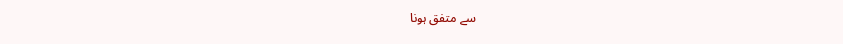سے متفق ہونا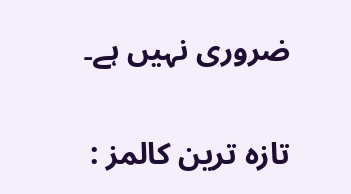ضروری نہیں ہے۔

تازہ ترین کالمز :